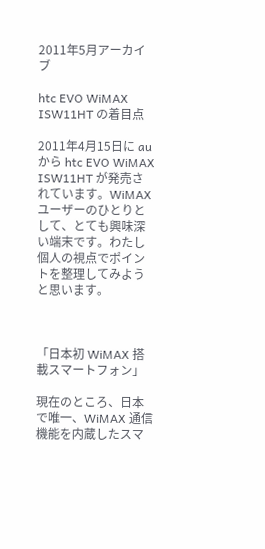2011年5月アーカイブ

htc EVO WiMAX ISW11HT の着目点

2011年4月15日に au から htc EVO WiMAX ISW11HT が発売されています。WiMAX ユーザーのひとりとして、とても興味深い端末です。わたし個人の視点でポイントを整理してみようと思います。



「日本初 WiMAX 搭載スマートフォン」

現在のところ、日本で唯一、WiMAX 通信機能を内蔵したスマ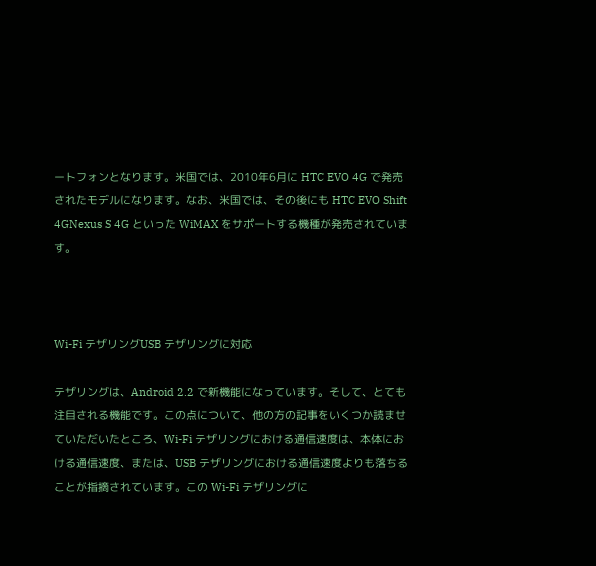ートフォンとなります。米国では、2010年6月に HTC EVO 4G で発売されたモデルになります。なお、米国では、その後にも HTC EVO Shift 4GNexus S 4G といった WiMAX をサポートする機種が発売されています。



Wi-Fi テザリングUSB テザリングに対応

テザリングは、Android 2.2 で新機能になっています。そして、とても注目される機能です。この点について、他の方の記事をいくつか読ませていただいたところ、Wi-Fi テザリングにおける通信速度は、本体における通信速度、または、USB テザリングにおける通信速度よりも落ちることが指摘されています。この Wi-Fi テザリングに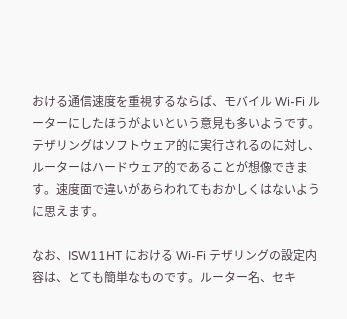おける通信速度を重視するならば、モバイル Wi-Fi ルーターにしたほうがよいという意見も多いようです。テザリングはソフトウェア的に実行されるのに対し、ルーターはハードウェア的であることが想像できます。速度面で違いがあらわれてもおかしくはないように思えます。

なお、ISW11HT における Wi-Fi テザリングの設定内容は、とても簡単なものです。ルーター名、セキ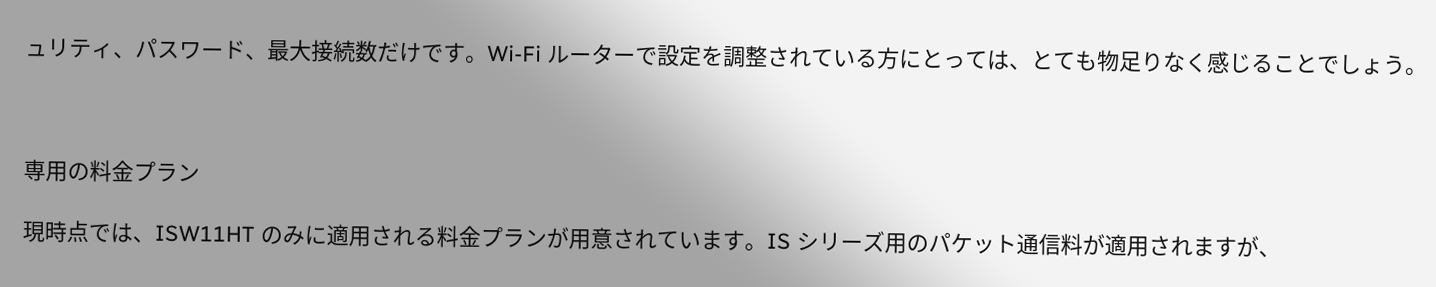ュリティ、パスワード、最大接続数だけです。Wi-Fi ルーターで設定を調整されている方にとっては、とても物足りなく感じることでしょう。



専用の料金プラン

現時点では、ISW11HT のみに適用される料金プランが用意されています。IS シリーズ用のパケット通信料が適用されますが、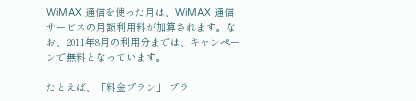WiMAX 通信を使った月は、WiMAX 通信サービスの月額利用料が加算されます。なお、2011年8月の利用分までは、キャンペーンで無料となっています。

たとえば、「料金プラン」 プラ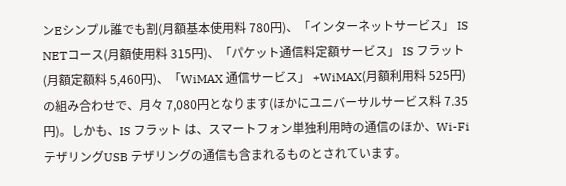ンEシンプル誰でも割(月額基本使用料 780円)、「インターネットサービス」 IS NETコース(月額使用料 315円)、「パケット通信料定額サービス」 IS フラット(月額定額料 5,460円)、「WiMAX 通信サービス」 +WiMAX(月額利用料 525円)の組み合わせで、月々 7,080円となります(ほかにユニバーサルサービス料 7.35円)。しかも、IS フラット は、スマートフォン単独利用時の通信のほか、Wi-Fi テザリングUSB テザリングの通信も含まれるものとされています。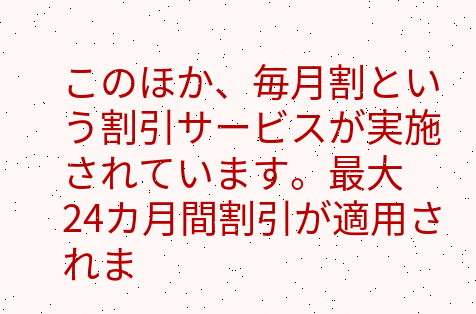このほか、毎月割という割引サービスが実施されています。最大 24カ月間割引が適用されま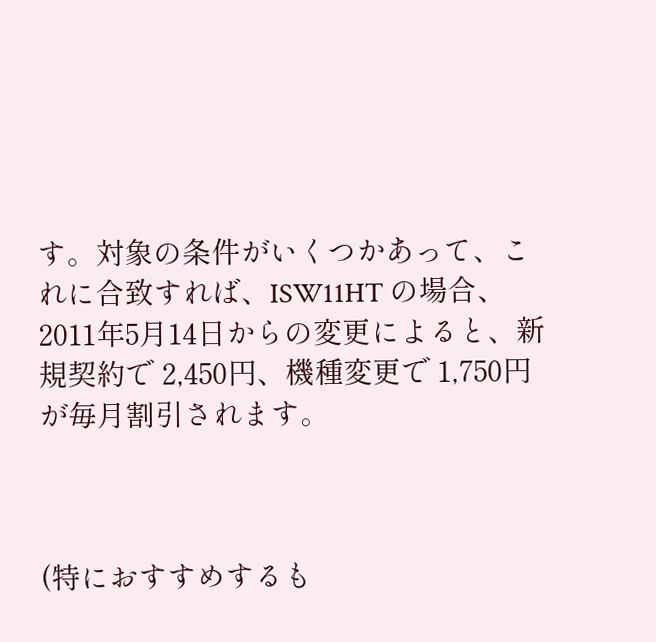す。対象の条件がいくつかあって、これに合致すれば、ISW11HT の場合、2011年5月14日からの変更によると、新規契約で 2,450円、機種変更で 1,750円が毎月割引されます。



(特におすすめするも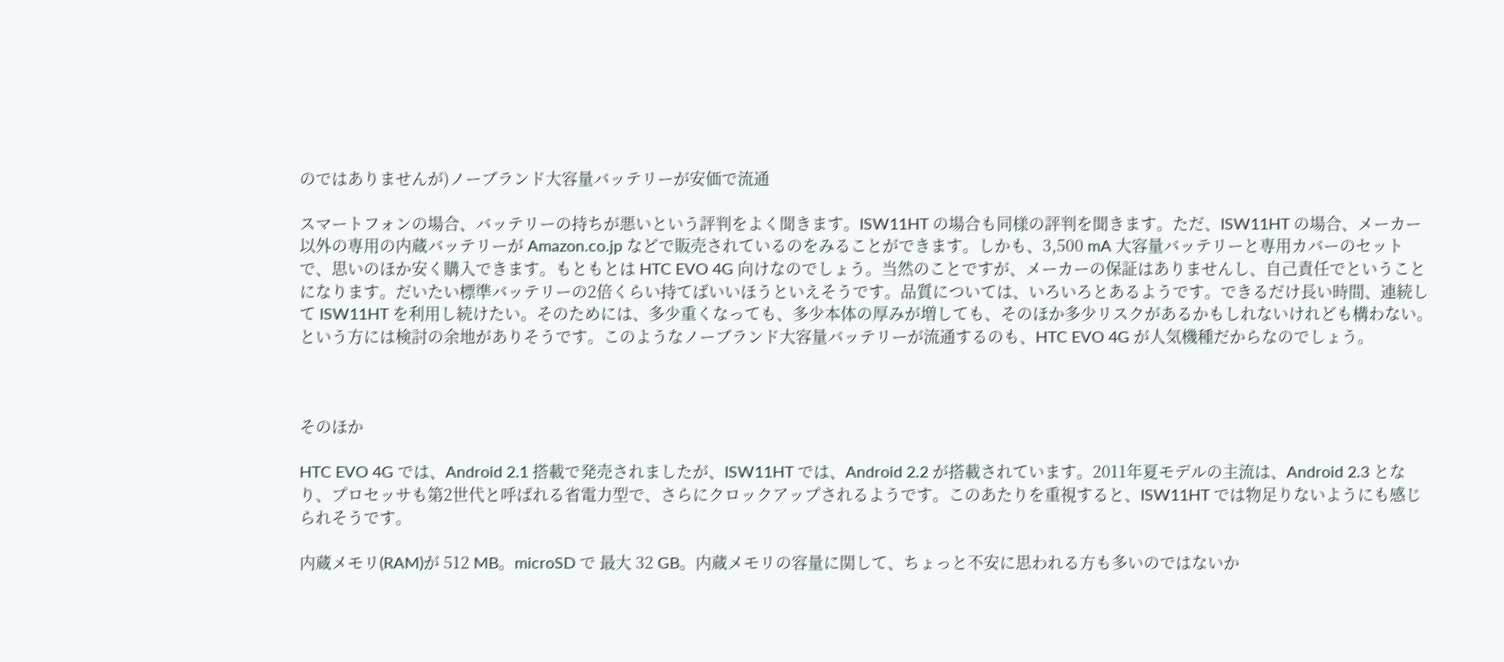のではありませんが)ノーブランド大容量バッテリーが安価で流通

スマートフォンの場合、バッテリーの持ちが悪いという評判をよく聞きます。ISW11HT の場合も同様の評判を聞きます。ただ、ISW11HT の場合、メーカー以外の専用の内蔵バッテリーが Amazon.co.jp などで販売されているのをみることができます。しかも、3,500 mA 大容量バッテリーと専用カバーのセットで、思いのほか安く購入できます。もともとは HTC EVO 4G 向けなのでしょう。当然のことですが、メーカーの保証はありませんし、自己責任でということになります。だいたい標準バッテリーの2倍くらい持てばいいほうといえそうです。品質については、いろいろとあるようです。できるだけ長い時間、連続して ISW11HT を利用し続けたい。そのためには、多少重くなっても、多少本体の厚みが増しても、そのほか多少リスクがあるかもしれないけれども構わない。という方には検討の余地がありそうです。このようなノーブランド大容量バッテリーが流通するのも、HTC EVO 4G が人気機種だからなのでしょう。



そのほか

HTC EVO 4G では、Android 2.1 搭載で発売されましたが、ISW11HT では、Android 2.2 が搭載されています。2011年夏モデルの主流は、Android 2.3 となり、プロセッサも第2世代と呼ばれる省電力型で、さらにクロックアップされるようです。このあたりを重視すると、ISW11HT では物足りないようにも感じられそうです。

内蔵メモリ(RAM)が 512 MB。microSD で 最大 32 GB。内蔵メモリの容量に関して、ちょっと不安に思われる方も多いのではないか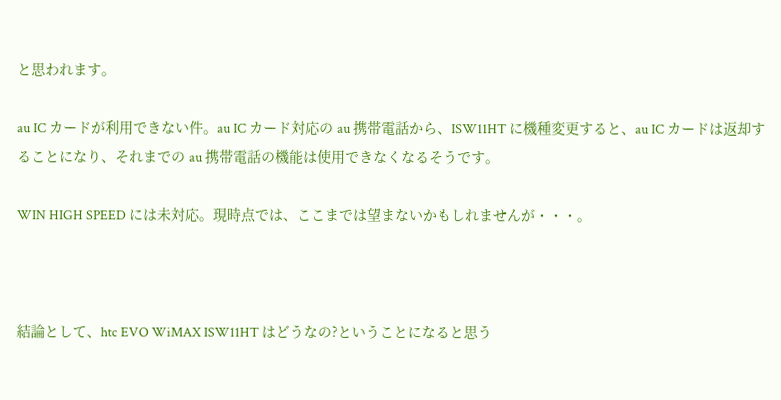と思われます。

au IC カードが利用できない件。au IC カード対応の au 携帯電話から、ISW11HT に機種変更すると、au IC カードは返却することになり、それまでの au 携帯電話の機能は使用できなくなるそうです。

WIN HIGH SPEED には未対応。現時点では、ここまでは望まないかもしれませんが・・・。



結論として、htc EVO WiMAX ISW11HT はどうなの?ということになると思う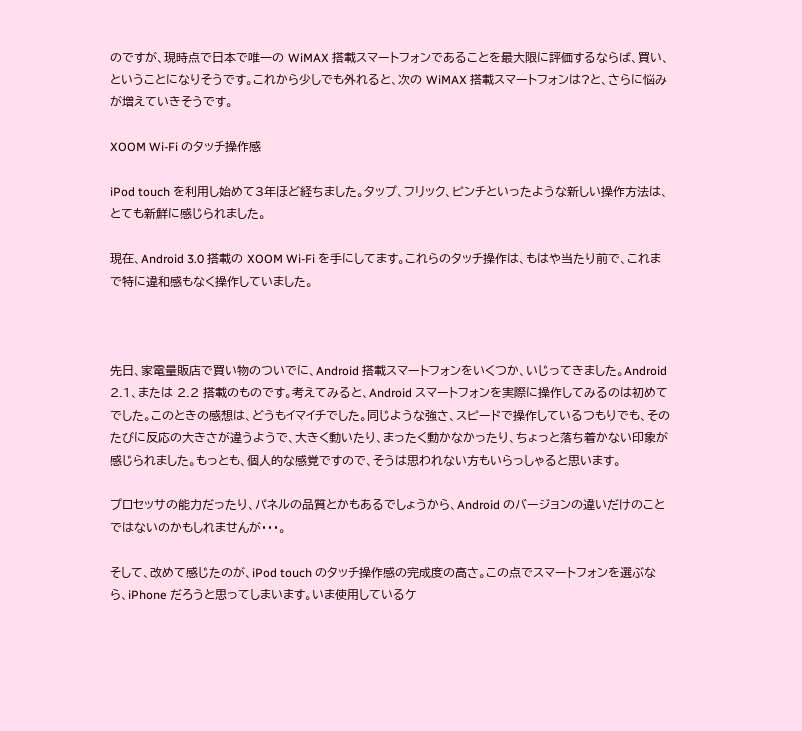のですが、現時点で日本で唯一の WiMAX 搭載スマートフォンであることを最大限に評価するならば、買い、ということになりそうです。これから少しでも外れると、次の WiMAX 搭載スマートフォンは?と、さらに悩みが増えていきそうです。

XOOM Wi-Fi のタッチ操作感

iPod touch を利用し始めて3年ほど経ちました。タップ、フリック、ピンチといったような新しい操作方法は、とても新鮮に感じられました。

現在、Android 3.0 搭載の XOOM Wi-Fi を手にしてます。これらのタッチ操作は、もはや当たり前で、これまで特に違和感もなく操作していました。



先日、家電量販店で買い物のついでに、Android 搭載スマートフォンをいくつか、いじってきました。Android 2.1、または 2.2 搭載のものです。考えてみると、Android スマートフォンを実際に操作してみるのは初めてでした。このときの感想は、どうもイマイチでした。同じような強さ、スピードで操作しているつもりでも、そのたびに反応の大きさが違うようで、大きく動いたり、まったく動かなかったり、ちょっと落ち着かない印象が感じられました。もっとも、個人的な感覚ですので、そうは思われない方もいらっしゃると思います。

プロセッサの能力だったり、パネルの品質とかもあるでしょうから、Android のバージョンの違いだけのことではないのかもしれませんが・・・。

そして、改めて感じたのが、iPod touch のタッチ操作感の完成度の高さ。この点でスマートフォンを選ぶなら、iPhone だろうと思ってしまいます。いま使用しているケ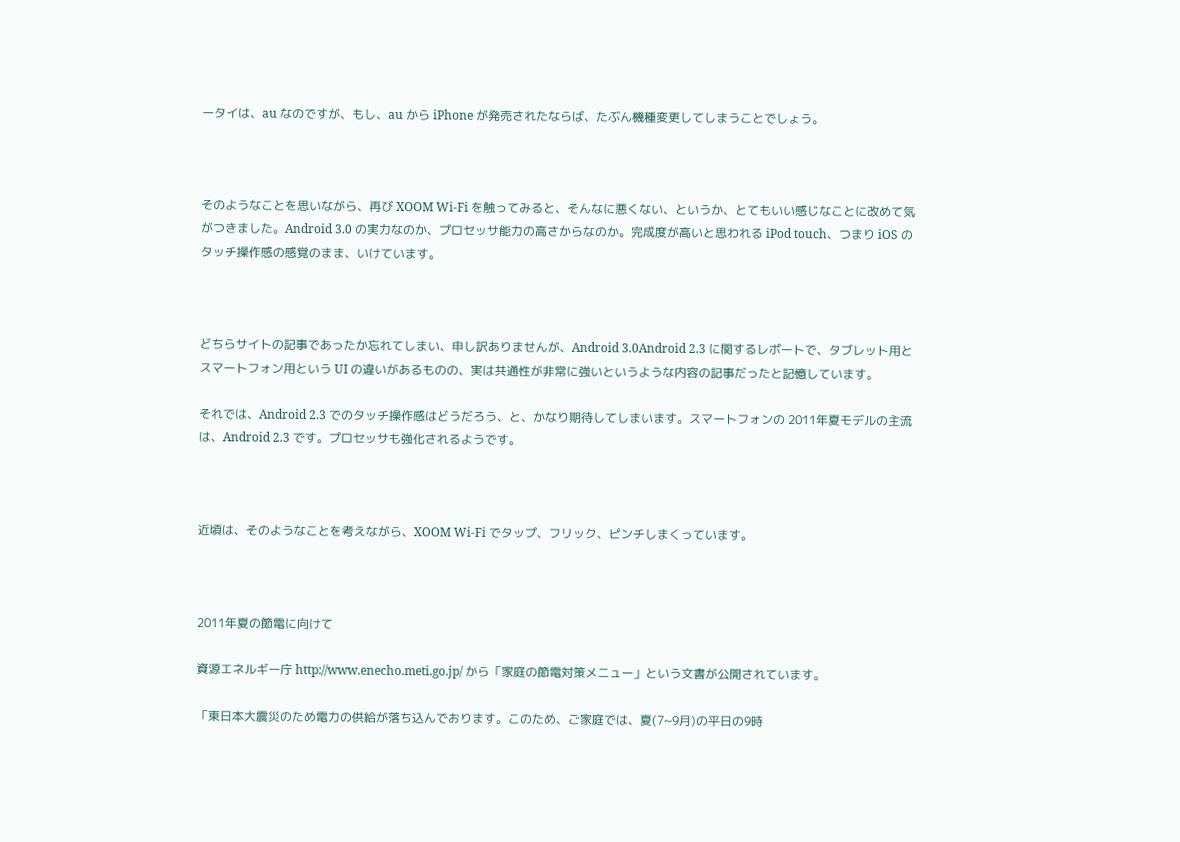ータイは、au なのですが、もし、au から iPhone が発売されたならば、たぶん機種変更してしまうことでしょう。



そのようなことを思いながら、再び XOOM Wi-Fi を触ってみると、そんなに悪くない、というか、とてもいい感じなことに改めて気がつきました。Android 3.0 の実力なのか、プロセッサ能力の高さからなのか。完成度が高いと思われる iPod touch、つまり iOS のタッチ操作感の感覚のまま、いけています。



どちらサイトの記事であったか忘れてしまい、申し訳ありませんが、Android 3.0Android 2.3 に関するレポートで、タブレット用とスマートフォン用という UI の違いがあるものの、実は共通性が非常に強いというような内容の記事だったと記憶しています。

それでは、Android 2.3 でのタッチ操作感はどうだろう、と、かなり期待してしまいます。スマートフォンの 2011年夏モデルの主流は、Android 2.3 です。プロセッサも強化されるようです。



近頃は、そのようなことを考えながら、XOOM Wi-Fi でタップ、フリック、ピンチしまくっています。



2011年夏の節電に向けて

資源エネルギー庁 http://www.enecho.meti.go.jp/ から「家庭の節電対策メニュー」という文書が公開されています。

「東日本大震災のため電力の供給が落ち込んでおります。このため、ご家庭では、夏(7~9月)の平日の9時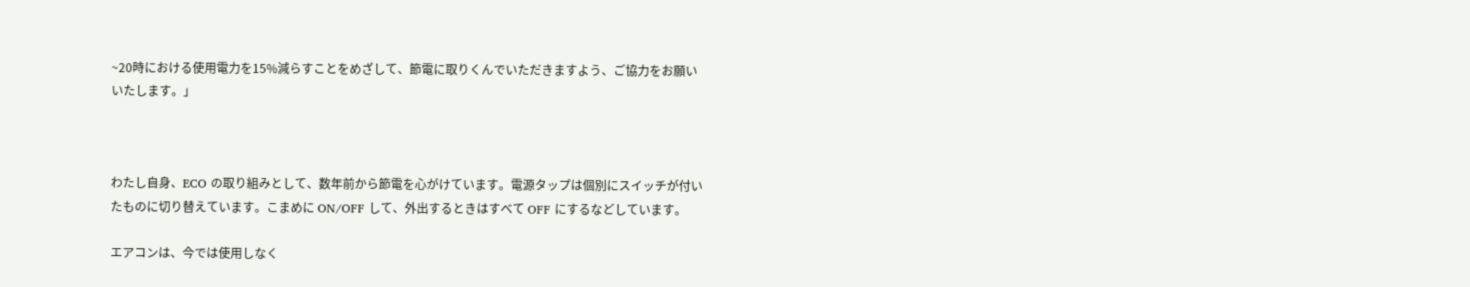~20時における使用電力を15%減らすことをめざして、節電に取りくんでいただきますよう、ご協力をお願いいたします。」



わたし自身、ECO の取り組みとして、数年前から節電を心がけています。電源タップは個別にスイッチが付いたものに切り替えています。こまめに ON/OFF して、外出するときはすべて OFF にするなどしています。

エアコンは、今では使用しなく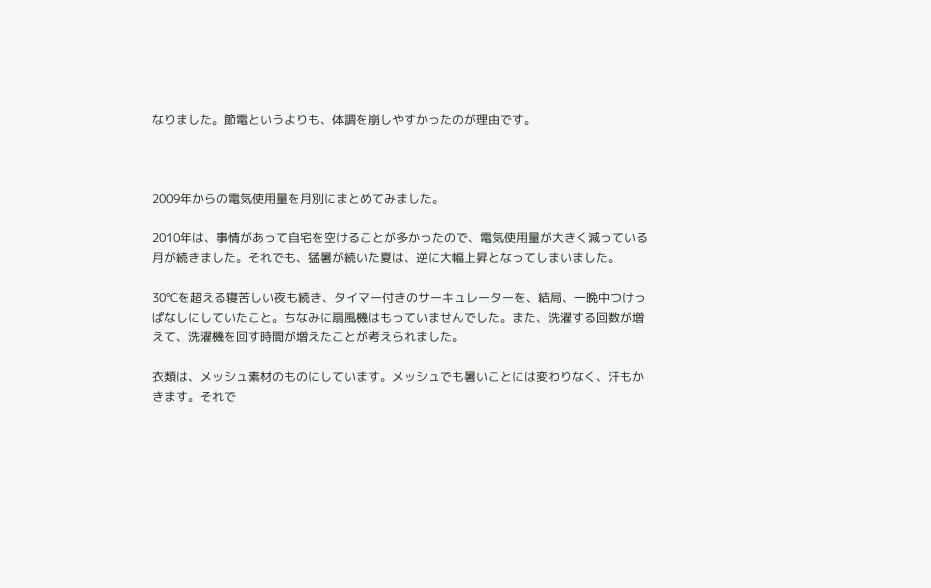なりました。節電というよりも、体調を崩しやすかったのが理由です。



2009年からの電気使用量を月別にまとめてみました。

2010年は、事情があって自宅を空けることが多かったので、電気使用量が大きく減っている月が続きました。それでも、猛暑が続いた夏は、逆に大幅上昇となってしまいました。

30℃を超える寝苦しい夜も続き、タイマー付きのサーキュレーターを、結局、一晩中つけっぱなしにしていたこと。ちなみに扇風機はもっていませんでした。また、洗濯する回数が増えて、洗濯機を回す時間が増えたことが考えられました。

衣類は、メッシュ素材のものにしています。メッシュでも暑いことには変わりなく、汗もかきます。それで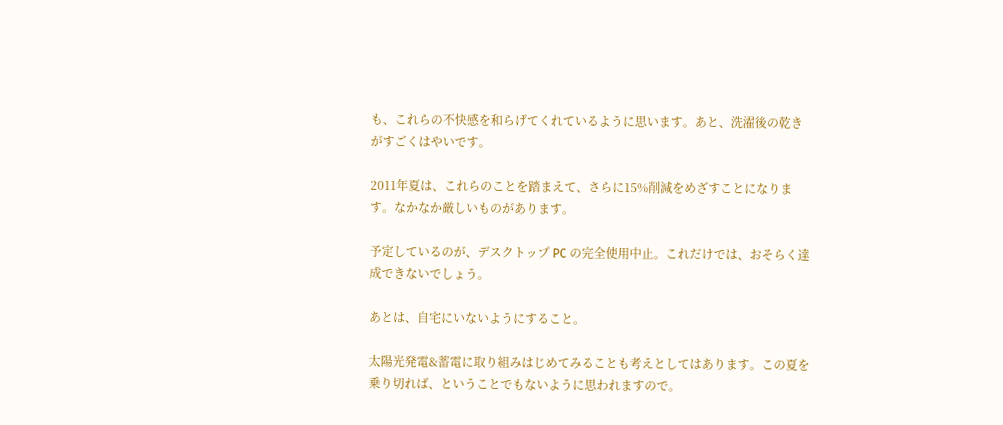も、これらの不快感を和らげてくれているように思います。あと、洗濯後の乾きがすごくはやいです。

2011年夏は、これらのことを踏まえて、さらに15%削減をめざすことになります。なかなか厳しいものがあります。

予定しているのが、デスクトップ PC の完全使用中止。これだけでは、おそらく達成できないでしょう。

あとは、自宅にいないようにすること。

太陽光発電&蓄電に取り組みはじめてみることも考えとしてはあります。この夏を乗り切れば、ということでもないように思われますので。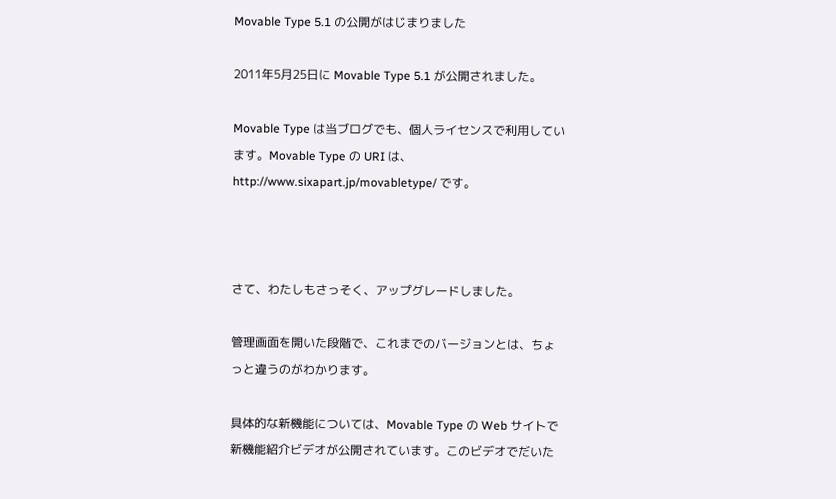Movable Type 5.1 の公開がはじまりました

2011年5月25日に Movable Type 5.1 が公開されました。

Movable Type は当ブログでも、個人ライセンスで利用しています。Movable Type の URI は、http://www.sixapart.jp/movabletype/ です。



さて、わたしもさっそく、アップグレードしました。

管理画面を開いた段階で、これまでのバージョンとは、ちょっと違うのがわかります。

具体的な新機能については、Movable Type の Web サイトで新機能紹介ビデオが公開されています。このビデオでだいた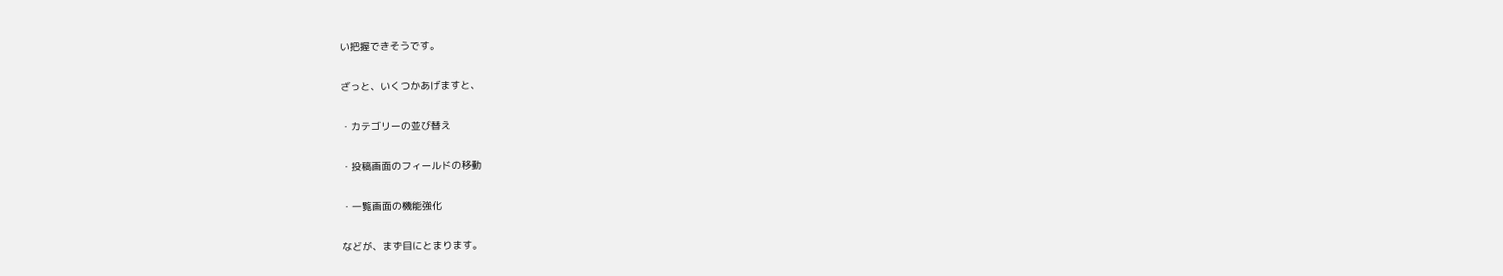い把握できそうです。

ざっと、いくつかあげますと、

・カテゴリーの並び替え

・投稿画面のフィールドの移動

・一覧画面の機能強化

などが、まず目にとまります。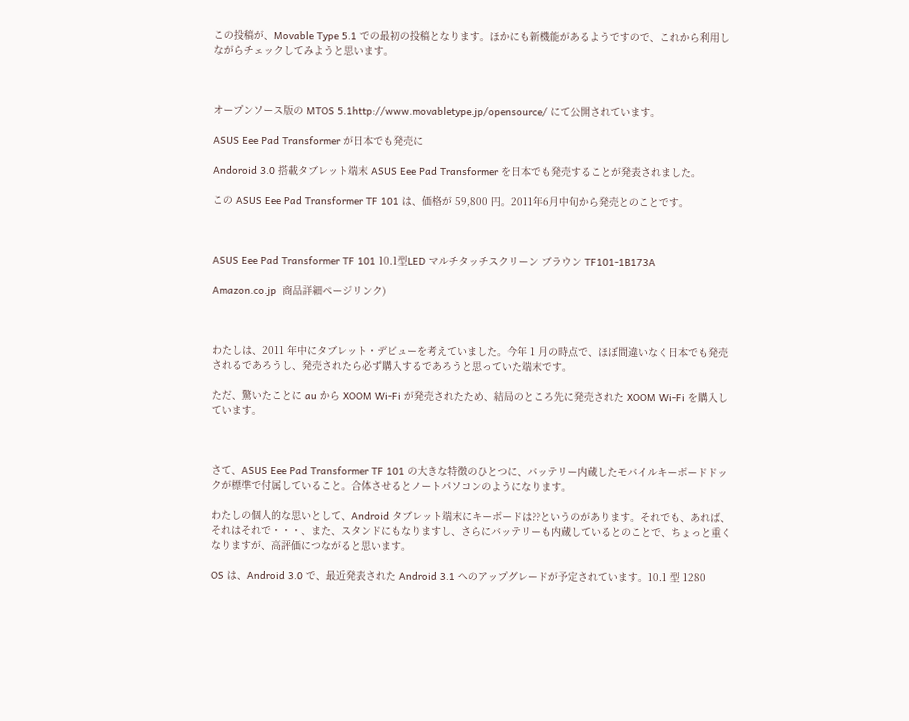この投稿が、Movable Type 5.1 での最初の投稿となります。ほかにも新機能があるようですので、これから利用しながらチェックしてみようと思います。



オープンソース版の MTOS 5.1http://www.movabletype.jp/opensource/ にて公開されています。

ASUS Eee Pad Transformer が日本でも発売に

Andoroid 3.0 搭載タブレット端末 ASUS Eee Pad Transformer を日本でも発売することが発表されました。

この ASUS Eee Pad Transformer TF 101 は、価格が 59,800 円。2011年6月中旬から発売とのことです。



ASUS Eee Pad Transformer TF 101 10.1型LED マルチタッチスクリーン ブラウン TF101-1B173A

Amazon.co.jp  商品詳細ページリンク)



わたしは、2011 年中にタブレット・デビューを考えていました。今年 1 月の時点で、ほぼ間違いなく日本でも発売されるであろうし、発売されたら必ず購入するであろうと思っていた端末です。

ただ、驚いたことに au から XOOM Wi-Fi が発売されたため、結局のところ先に発売された XOOM Wi-Fi を購入しています。



さて、ASUS Eee Pad Transformer TF 101 の大きな特徴のひとつに、バッテリー内蔵したモバイルキーボードドックが標準で付属していること。合体させるとノートパソコンのようになります。

わたしの個人的な思いとして、Android タブレット端末にキーボードは??というのがあります。それでも、あれば、それはそれで・・・、また、スタンドにもなりますし、さらにバッテリーも内蔵しているとのことで、ちょっと重くなりますが、高評価につながると思います。

OS は、Android 3.0 で、最近発表された Android 3.1 へのアップグレードが予定されています。10.1 型 1280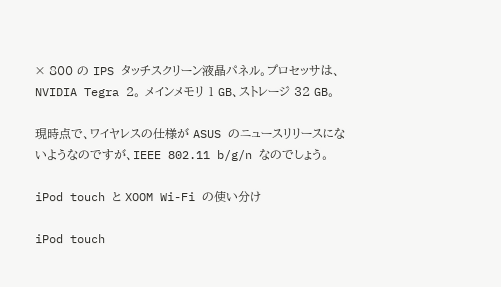× 800 の IPS タッチスクリーン液晶パネル。プロセッサは、NVIDIA Tegra 2。 メインメモリ 1 GB、ストレージ 32 GB。

現時点で、ワイヤレスの仕様が ASUS のニュースリリースにないようなのですが、IEEE 802.11 b/g/n なのでしょう。

iPod touch と XOOM Wi-Fi の使い分け

iPod touch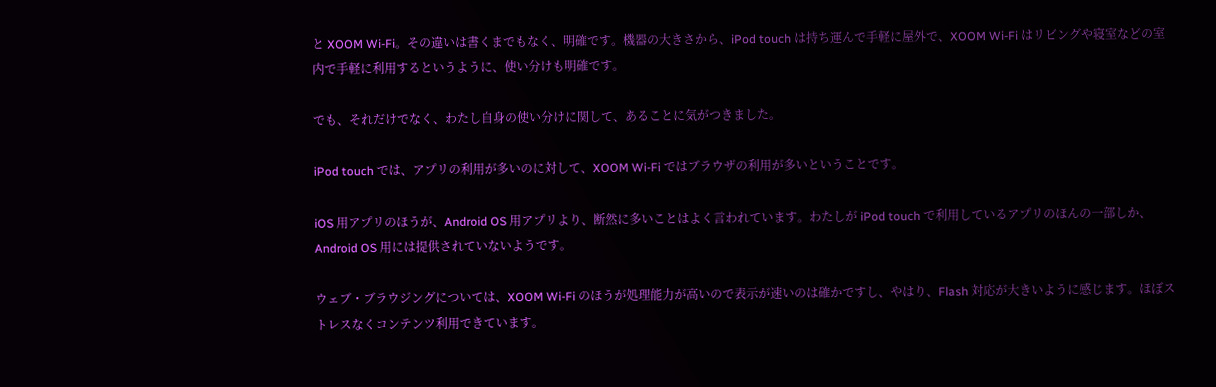と XOOM Wi-Fi。その違いは書くまでもなく、明確です。機器の大きさから、iPod touch は持ち運んで手軽に屋外で、XOOM Wi-Fi はリビングや寝室などの室内で手軽に利用するというように、使い分けも明確です。

でも、それだけでなく、わたし自身の使い分けに関して、あることに気がつきました。

iPod touch では、アプリの利用が多いのに対して、XOOM Wi-Fi ではブラウザの利用が多いということです。

iOS 用アプリのほうが、Android OS 用アプリより、断然に多いことはよく言われています。わたしが iPod touch で利用しているアプリのほんの一部しか、Android OS 用には提供されていないようです。

ウェブ・ブラウジングについては、XOOM Wi-Fi のほうが処理能力が高いので表示が速いのは確かですし、やはり、Flash 対応が大きいように感じます。ほぼストレスなくコンテンツ利用できています。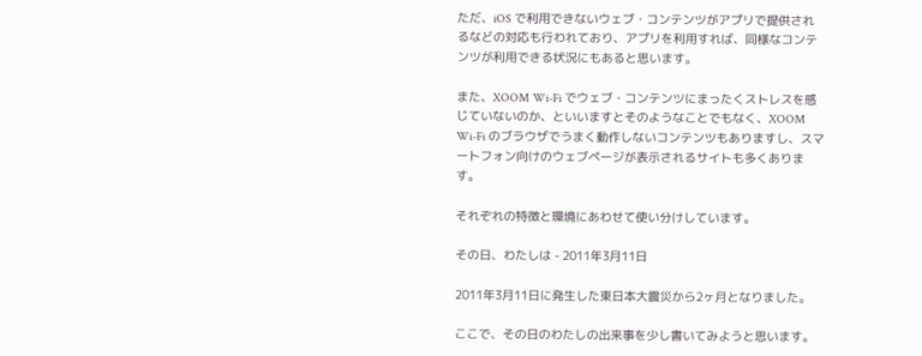ただ、iOS で利用できないウェブ・コンテンツがアプリで提供されるなどの対応も行われており、アプリを利用すれば、同様なコンテンツが利用できる状況にもあると思います。

また、XOOM Wi-Fi でウェブ・コンテンツにまったくストレスを感じていないのか、といいますとそのようなことでもなく、XOOM Wi-Fi のブラウザでうまく動作しないコンテンツもありますし、スマートフォン向けのウェブページが表示されるサイトも多くあります。

それぞれの特徴と環境にあわせて使い分けしています。

その日、わたしは - 2011年3月11日

2011年3月11日に発生した東日本大震災から2ヶ月となりました。

ここで、その日のわたしの出来事を少し書いてみようと思います。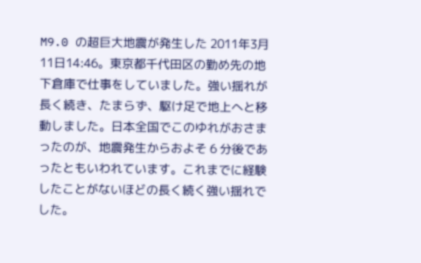M9.0 の超巨大地震が発生した 2011年3月11日14:46。東京都千代田区の勤め先の地下倉庫で仕事をしていました。強い揺れが長く続き、たまらず、駆け足で地上へと移動しました。日本全国でこのゆれがおさまったのが、地震発生からおよそ 6 分後であったともいわれています。これまでに経験したことがないほどの長く続く強い揺れでした。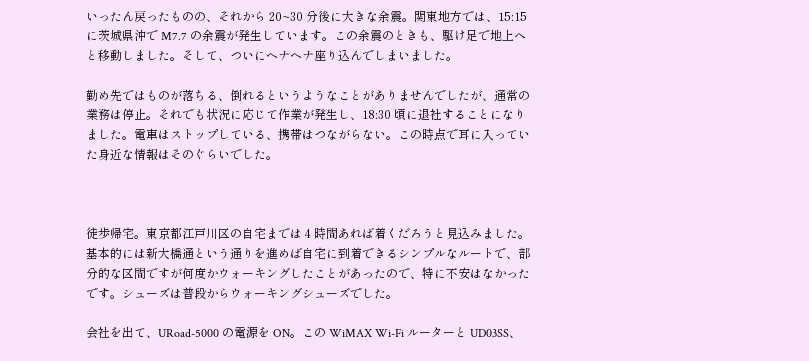いったん戻ったものの、それから 20~30 分後に大きな余震。関東地方では、15:15 に茨城県沖で M7.7 の余震が発生しています。この余震のときも、駆け足で地上へと移動しました。そして、ついにヘナヘナ座り込んでしまいました。

勤め先ではものが落ちる、倒れるというようなことがありませんでしたが、通常の業務は停止。それでも状況に応じて作業が発生し、18:30 頃に退社することになりました。電車はストップしている、携帯はつながらない。この時点で耳に入っていた身近な情報はそのぐらいでした。



徒歩帰宅。東京都江戸川区の自宅までは 4 時間あれば着くだろうと見込みました。基本的には新大橋通という通りを進めば自宅に到着できるシンプルなルートで、部分的な区間ですが何度かウォーキングしたことがあったので、特に不安はなかったです。シューズは普段からウォーキングシューズでした。

会社を出て、URoad-5000 の電源を ON。この WiMAX Wi-Fi ルーターと UD03SS、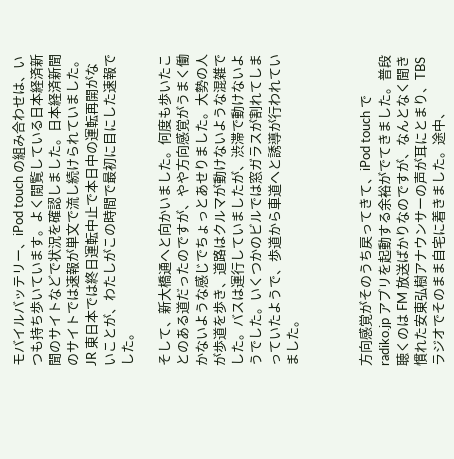モバイルバッテリー、iPod touch の組み合わせは、いつも持ち歩いています。よく閲覧している日本経済新聞のサイトなどで状況を確認しました。日本経済新聞のサイトでは速報が単文で流し続けられていました。JR 東日本では終日運転中止で本日中の運転再開がないことが、わたしがこの時間で最初に目にした速報でした。

そして、新大橋通へと向かいました。何度も歩いたことのある道だったのですが、やや方向感覚がうまく働かないような感じでちょっとあせりました。大勢の人が歩道を歩き、道路はクルマが動けないような混雑でした。バスは運行していましたが、渋滞で動けないようでした。いくつかのビルでは窓ガラスが割れてしまっていたようで、歩道から車道へと誘導が行われていました。



方向感覚がそのうち戻ってきて、iPod touch で radiko.jp アプリを起動する余裕がでてきました。普段聴くのは FM 放送ばかりなのですが、なんとなく聞き慣れた安東弘樹アナウンサーの声が耳にとまり、TBS ラジオでそのまま自宅に着きました。途中、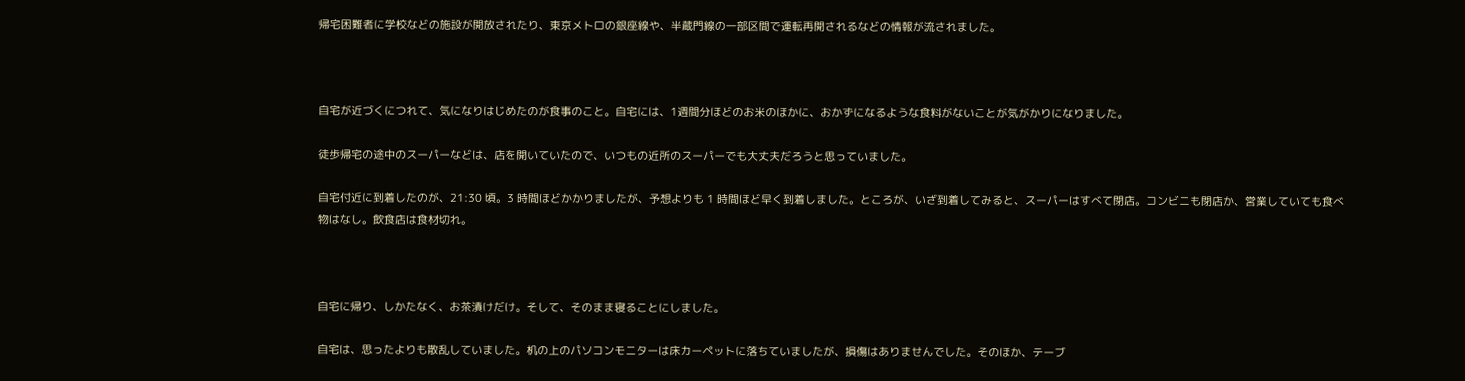帰宅困難者に学校などの施設が開放されたり、東京メトロの銀座線や、半蔵門線の一部区間で運転再開されるなどの情報が流されました。



自宅が近づくにつれて、気になりはじめたのが食事のこと。自宅には、1週間分ほどのお米のほかに、おかずになるような食料がないことが気がかりになりました。

徒歩帰宅の途中のスーパーなどは、店を開いていたので、いつもの近所のスーパーでも大丈夫だろうと思っていました。

自宅付近に到着したのが、21:30 頃。3 時間ほどかかりましたが、予想よりも 1 時間ほど早く到着しました。ところが、いざ到着してみると、スーパーはすべて閉店。コンビニも閉店か、営業していても食べ物はなし。飲食店は食材切れ。



自宅に帰り、しかたなく、お茶漬けだけ。そして、そのまま寝ることにしました。

自宅は、思ったよりも散乱していました。机の上のパソコンモニターは床カーペットに落ちていましたが、損傷はありませんでした。そのほか、テーブ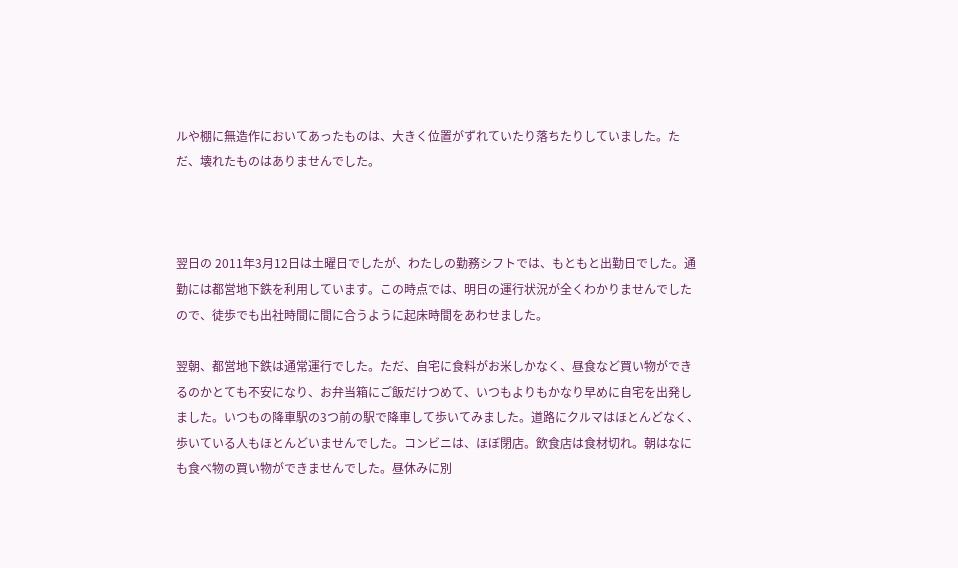ルや棚に無造作においてあったものは、大きく位置がずれていたり落ちたりしていました。ただ、壊れたものはありませんでした。



翌日の 2011年3月12日は土曜日でしたが、わたしの勤務シフトでは、もともと出勤日でした。通勤には都営地下鉄を利用しています。この時点では、明日の運行状況が全くわかりませんでしたので、徒歩でも出社時間に間に合うように起床時間をあわせました。

翌朝、都営地下鉄は通常運行でした。ただ、自宅に食料がお米しかなく、昼食など買い物ができるのかとても不安になり、お弁当箱にご飯だけつめて、いつもよりもかなり早めに自宅を出発しました。いつもの降車駅の3つ前の駅で降車して歩いてみました。道路にクルマはほとんどなく、歩いている人もほとんどいませんでした。コンビニは、ほぼ閉店。飲食店は食材切れ。朝はなにも食べ物の買い物ができませんでした。昼休みに別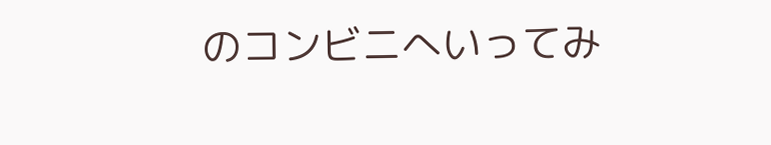のコンビニへいってみ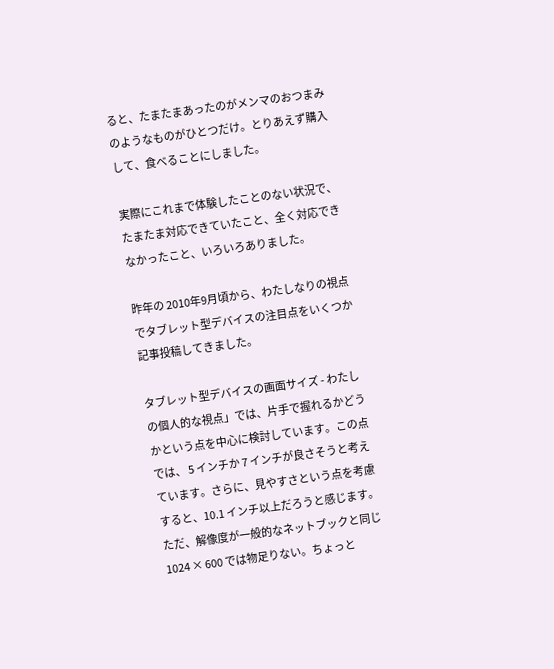ると、たまたまあったのがメンマのおつまみのようなものがひとつだけ。とりあえず購入して、食べることにしました。

実際にこれまで体験したことのない状況で、たまたま対応できていたこと、全く対応できなかったこと、いろいろありました。

昨年の 2010年9月頃から、わたしなりの視点でタブレット型デバイスの注目点をいくつか記事投稿してきました。

タブレット型デバイスの画面サイズ - わたしの個人的な視点」では、片手で握れるかどうかという点を中心に検討しています。この点では、 5 インチか 7 インチが良さそうと考えています。さらに、見やすさという点を考慮すると、10.1 インチ以上だろうと感じます。ただ、解像度が一般的なネットブックと同じ 1024 × 600 では物足りない。ちょっと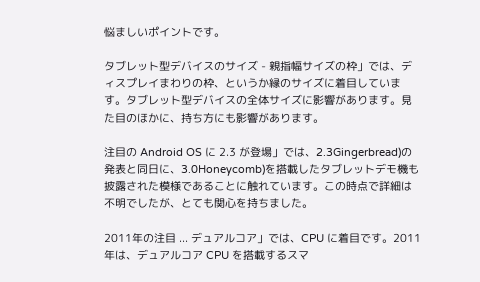悩ましいポイントです。

タブレット型デバイスのサイズ - 親指幅サイズの枠」では、ディスプレイまわりの枠、というか縁のサイズに着目しています。タブレット型デバイスの全体サイズに影響があります。見た目のほかに、持ち方にも影響があります。

注目の Android OS に 2.3 が登場」では、2.3Gingerbread)の発表と同日に、3.0Honeycomb)を搭載したタブレットデモ機も披露された模様であることに触れています。この時点で詳細は不明でしたが、とても関心を持ちました。

2011年の注目 ... デュアルコア」では、CPU に着目です。2011年は、デュアルコア CPU を搭載するスマ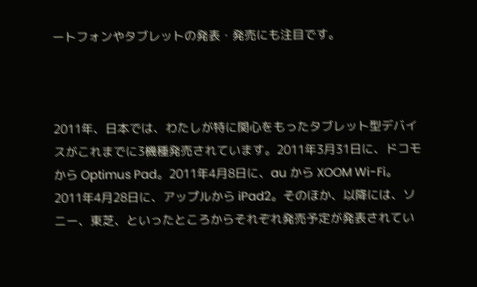ートフォンやタブレットの発表・発売にも注目です。



2011年、日本では、わたしが特に関心をもったタブレット型デバイスがこれまでに3機種発売されています。2011年3月31日に、ドコモから Optimus Pad。2011年4月8日に、au から XOOM Wi-Fi。2011年4月28日に、アップルから iPad2。そのほか、以降には、ソニー、東芝、といったところからそれぞれ発売予定が発表されてい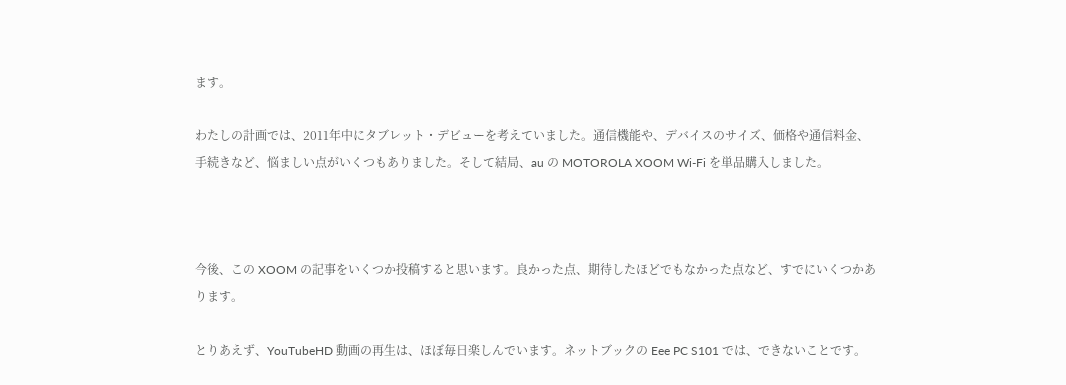ます。

わたしの計画では、2011年中にタブレット・デビューを考えていました。通信機能や、デバイスのサイズ、価格や通信料金、手続きなど、悩ましい点がいくつもありました。そして結局、au の MOTOROLA XOOM Wi-Fi を単品購入しました。



今後、この XOOM の記事をいくつか投稿すると思います。良かった点、期待したほどでもなかった点など、すでにいくつかあります。

とりあえず、YouTubeHD 動画の再生は、ほぼ毎日楽しんでいます。ネットブックの Eee PC S101 では、できないことです。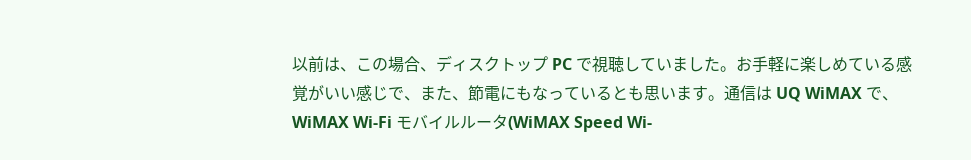以前は、この場合、ディスクトップ PC で視聴していました。お手軽に楽しめている感覚がいい感じで、また、節電にもなっているとも思います。通信は UQ WiMAX で、WiMAX Wi-Fi モバイルルータ(WiMAX Speed Wi-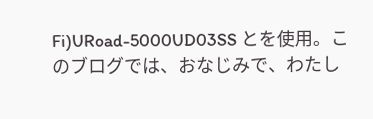Fi)URoad-5000UD03SS とを使用。このブログでは、おなじみで、わたし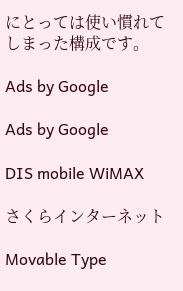にとっては使い慣れてしまった構成です。

Ads by Google

Ads by Google

DIS mobile WiMAX

さくらインターネット

Movable Type